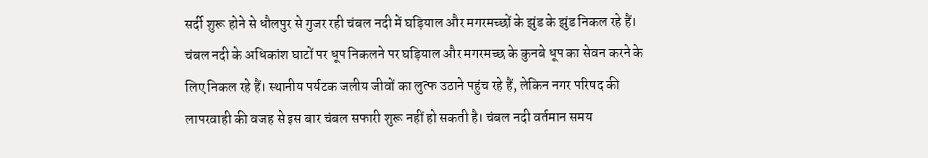सर्दी शुरू होने से धौलपुर से गुजर रही चंबल नदी में घड़ियाल और मगरमच्छों के झुंड के झुंड निकल रहे हैं। चंबल नदी के अधिकांश घाटों पर धूप निकलने पर घड़ियाल और मगरमच्छ के कुनबे धूप का सेवन करने के लिए निकल रहे हैं। स्थानीय पर्यटक जलीय जीवों का लुत्फ उठाने पहुंच रहे हैं, लेकिन नगर परिषद की लापरवाही की वजह से इस बार चंबल सफारी शुरू नहीं हो सकती है। चंबल नदी वर्तमान समय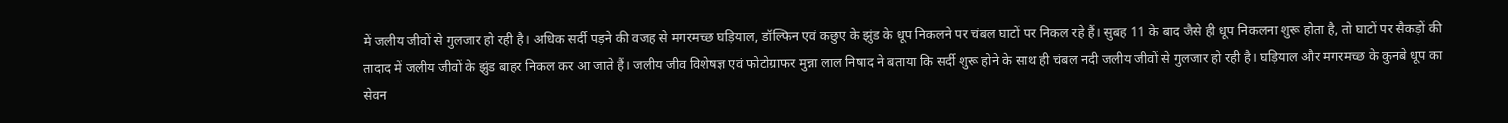में जलीय जीवों से गुलजार हो रही है। अधिक सर्दी पड़ने की वजह से मगरमच्छ घड़ियाल, डॉल्फिन एवं कछुए के झुंड के धूप निकलने पर चंबल घाटों पर निकल रहे हैं। सुबह 11 के बाद जैसे ही धूप निकलना शुरू होता है, तो घाटों पर सैकड़ों की तादाद में जलीय जीवों के झुंड बाहर निकल कर आ जाते हैं। जलीय जीव विशेषज्ञ एवं फोटोग्राफर मुन्ना लाल निषाद ने बताया कि सर्दी शुरू होने के साथ ही चंबल नदी जलीय जीवों से गुलजार हो रही है। घड़ियाल और मगरमच्छ के कुनबे धूप का सेवन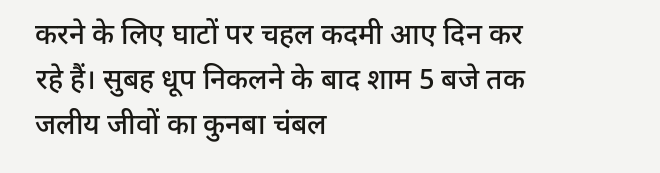करने के लिए घाटों पर चहल कदमी आए दिन कर रहे हैं। सुबह धूप निकलने के बाद शाम 5 बजे तक जलीय जीवों का कुनबा चंबल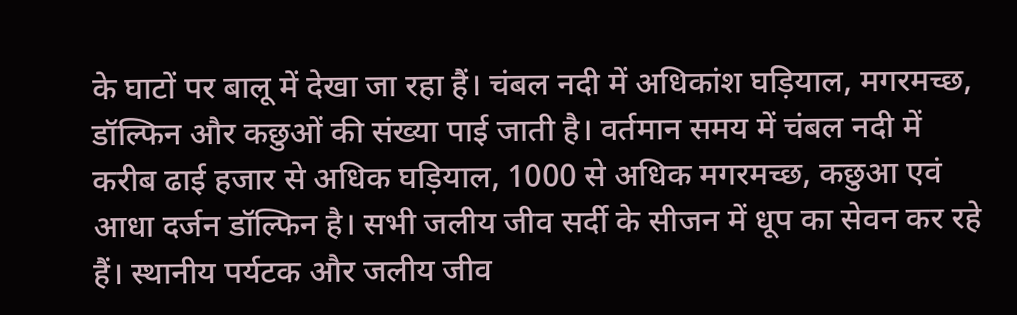के घाटों पर बालू में देखा जा रहा हैं। चंबल नदी में अधिकांश घड़ियाल, मगरमच्छ, डॉल्फिन और कछुओं की संख्या पाई जाती है। वर्तमान समय में चंबल नदी में करीब ढाई हजार से अधिक घड़ियाल, 1000 से अधिक मगरमच्छ, कछुआ एवं आधा दर्जन डॉल्फिन है। सभी जलीय जीव सर्दी के सीजन में धूप का सेवन कर रहे हैं। स्थानीय पर्यटक और जलीय जीव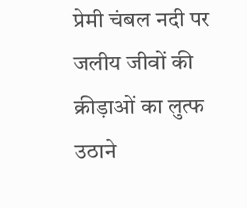प्रेमी चंबल नदी पर जलीय जीवों की क्रीड़ाओं का लुत्फ उठाने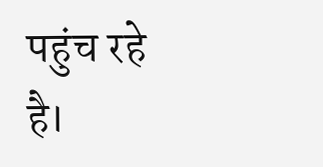पहुंच रहे है।